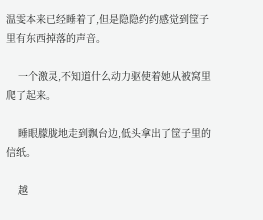温雯本来已经睡着了,但是隐隐约约感觉到筐子里有东西掉落的声音。

    一个激灵,不知道什么动力驱使着她从被窝里爬了起来。

    睡眼朦胧地走到飘台边,低头拿出了筐子里的信纸。

    越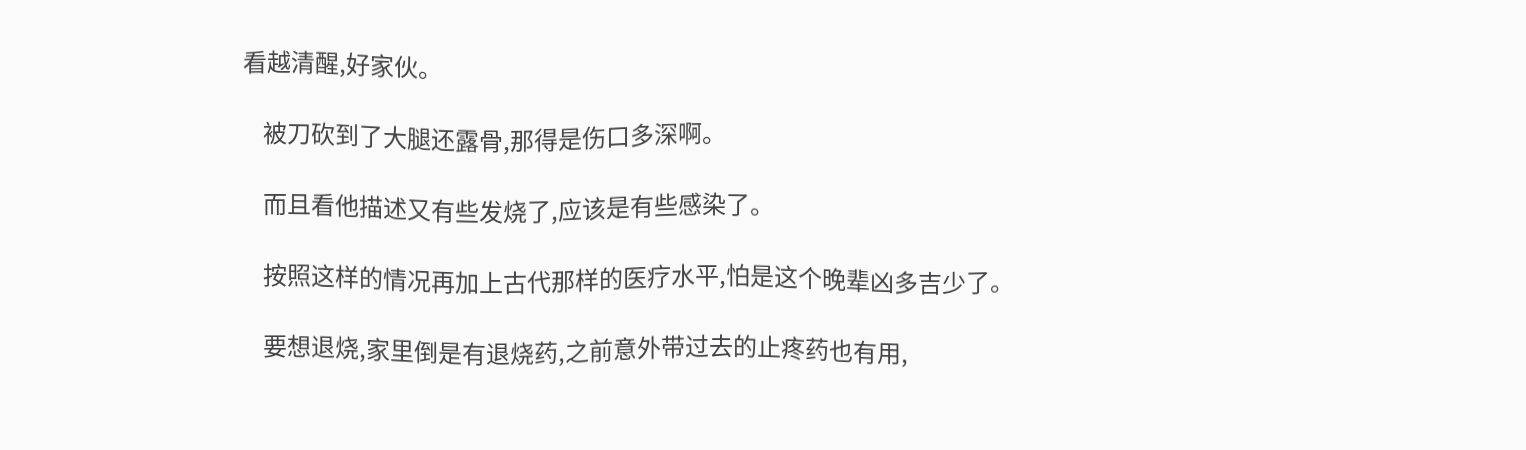看越清醒,好家伙。

    被刀砍到了大腿还露骨,那得是伤口多深啊。

    而且看他描述又有些发烧了,应该是有些感染了。

    按照这样的情况再加上古代那样的医疗水平,怕是这个晚辈凶多吉少了。

    要想退烧,家里倒是有退烧药,之前意外带过去的止疼药也有用,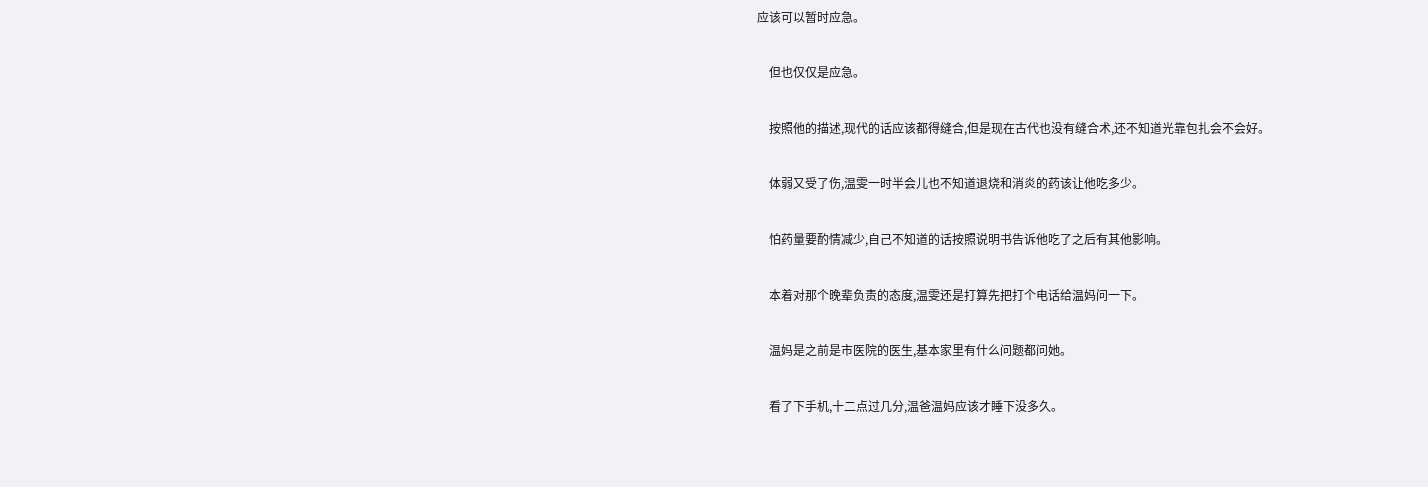应该可以暂时应急。

    但也仅仅是应急。

    按照他的描述,现代的话应该都得缝合,但是现在古代也没有缝合术,还不知道光靠包扎会不会好。

    体弱又受了伤,温雯一时半会儿也不知道退烧和消炎的药该让他吃多少。

    怕药量要酌情减少,自己不知道的话按照说明书告诉他吃了之后有其他影响。

    本着对那个晚辈负责的态度,温雯还是打算先把打个电话给温妈问一下。

    温妈是之前是市医院的医生,基本家里有什么问题都问她。

    看了下手机,十二点过几分,温爸温妈应该才睡下没多久。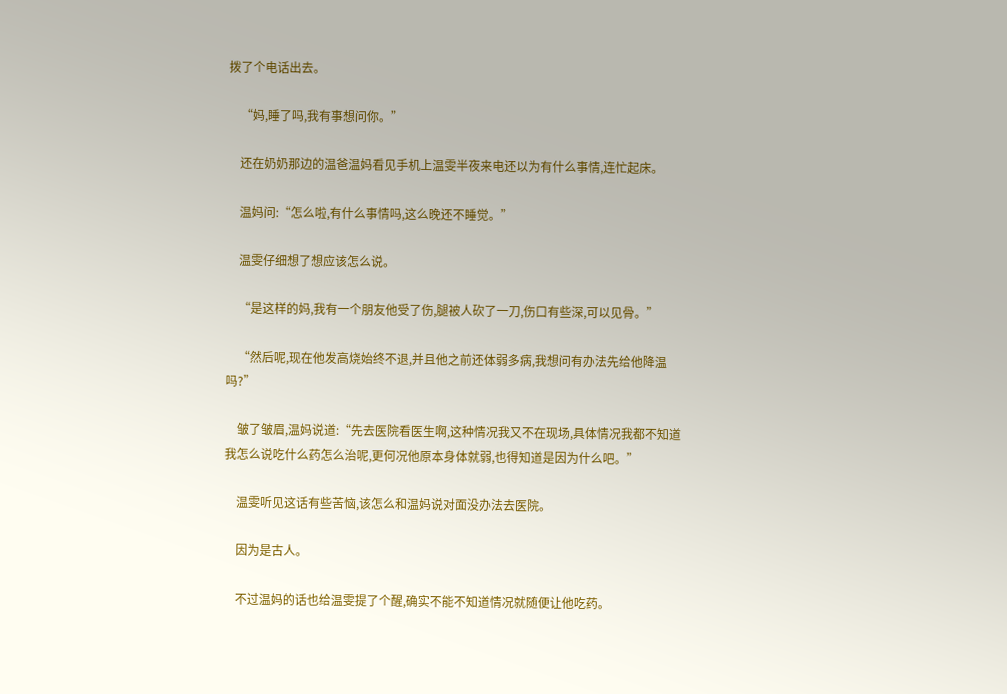拨了个电话出去。

    “妈,睡了吗,我有事想问你。”

    还在奶奶那边的温爸温妈看见手机上温雯半夜来电还以为有什么事情,连忙起床。

    温妈问:“怎么啦,有什么事情吗,这么晚还不睡觉。”

    温雯仔细想了想应该怎么说。

    “是这样的妈,我有一个朋友他受了伤,腿被人砍了一刀,伤口有些深,可以见骨。”

    “然后呢,现在他发高烧始终不退,并且他之前还体弱多病,我想问有办法先给他降温吗?”

    皱了皱眉,温妈说道:“先去医院看医生啊,这种情况我又不在现场,具体情况我都不知道我怎么说吃什么药怎么治呢,更何况他原本身体就弱,也得知道是因为什么吧。”

    温雯听见这话有些苦恼,该怎么和温妈说对面没办法去医院。

    因为是古人。

    不过温妈的话也给温雯提了个醒,确实不能不知道情况就随便让他吃药。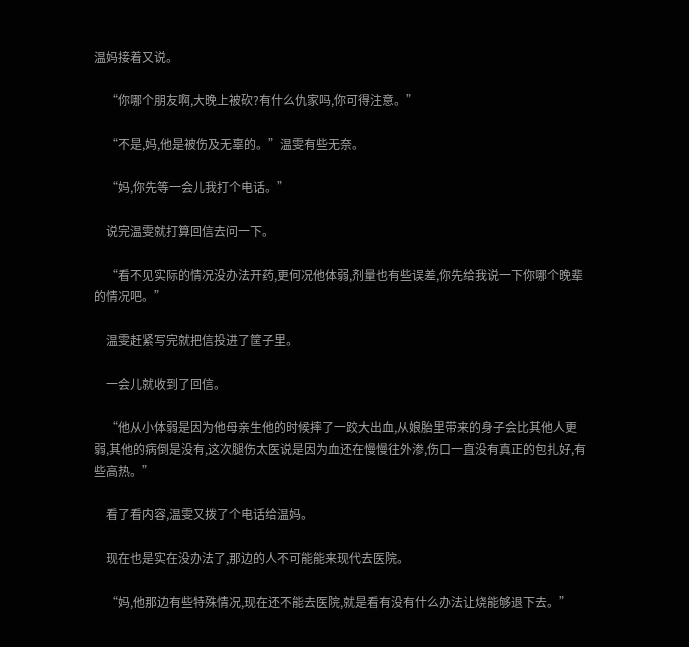温妈接着又说。

    “你哪个朋友啊,大晚上被砍?有什么仇家吗,你可得注意。”

    “不是,妈,他是被伤及无辜的。”温雯有些无奈。

    “妈,你先等一会儿我打个电话。”

    说完温雯就打算回信去问一下。

    “看不见实际的情况没办法开药,更何况他体弱,剂量也有些误差,你先给我说一下你哪个晚辈的情况吧。”

    温雯赶紧写完就把信投进了筐子里。

    一会儿就收到了回信。

    “他从小体弱是因为他母亲生他的时候摔了一跤大出血,从娘胎里带来的身子会比其他人更弱,其他的病倒是没有,这次腿伤太医说是因为血还在慢慢往外渗,伤口一直没有真正的包扎好,有些高热。”

    看了看内容,温雯又拨了个电话给温妈。

    现在也是实在没办法了,那边的人不可能能来现代去医院。

    “妈,他那边有些特殊情况,现在还不能去医院,就是看有没有什么办法让烧能够退下去。”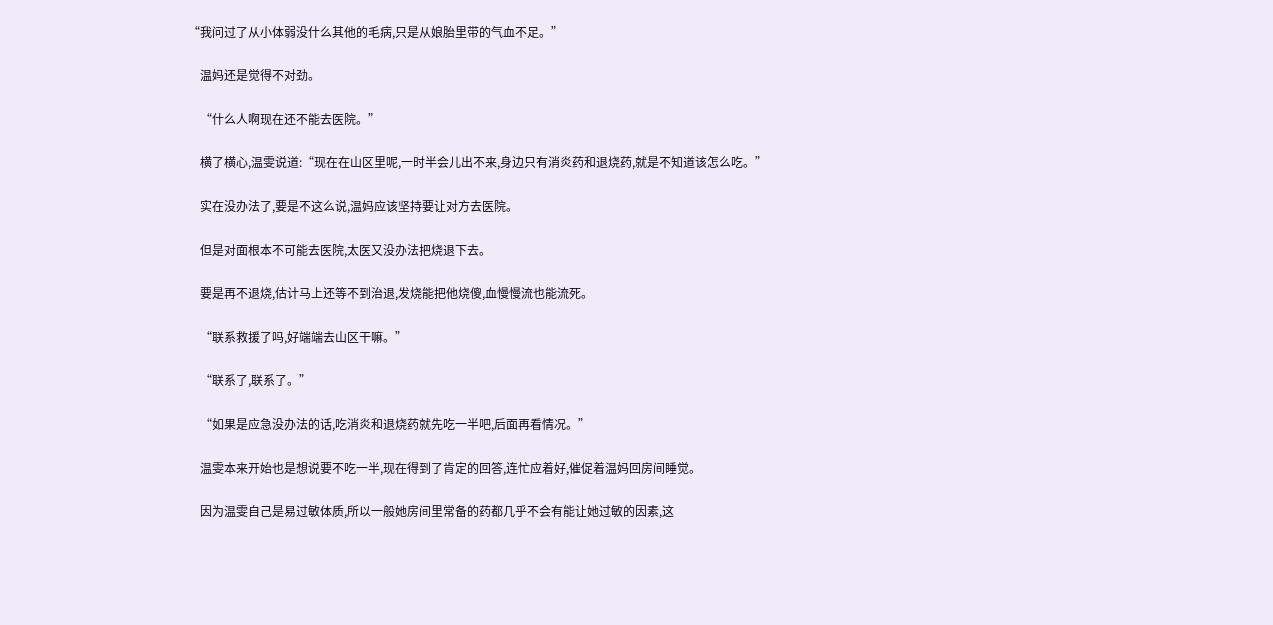“我问过了从小体弱没什么其他的毛病,只是从娘胎里带的气血不足。”

    温妈还是觉得不对劲。

    “什么人啊现在还不能去医院。”

    横了横心,温雯说道:“现在在山区里呢,一时半会儿出不来,身边只有消炎药和退烧药,就是不知道该怎么吃。”

    实在没办法了,要是不这么说,温妈应该坚持要让对方去医院。

    但是对面根本不可能去医院,太医又没办法把烧退下去。

    要是再不退烧,估计马上还等不到治退,发烧能把他烧傻,血慢慢流也能流死。

    “联系救援了吗,好端端去山区干嘛。”

    “联系了,联系了。”

    “如果是应急没办法的话,吃消炎和退烧药就先吃一半吧,后面再看情况。”

    温雯本来开始也是想说要不吃一半,现在得到了肯定的回答,连忙应着好,催促着温妈回房间睡觉。

    因为温雯自己是易过敏体质,所以一般她房间里常备的药都几乎不会有能让她过敏的因素,这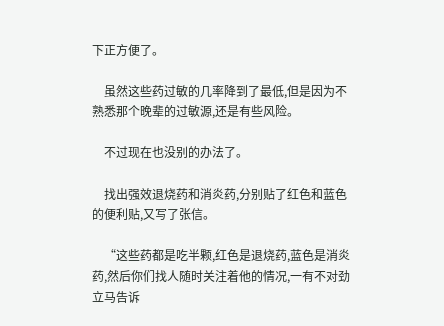下正方便了。

    虽然这些药过敏的几率降到了最低,但是因为不熟悉那个晚辈的过敏源,还是有些风险。

    不过现在也没别的办法了。

    找出强效退烧药和消炎药,分别贴了红色和蓝色的便利贴,又写了张信。

    “这些药都是吃半颗,红色是退烧药,蓝色是消炎药,然后你们找人随时关注着他的情况,一有不对劲立马告诉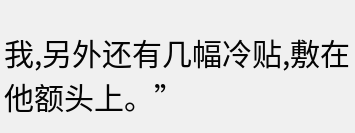我,另外还有几幅冷贴,敷在他额头上。”